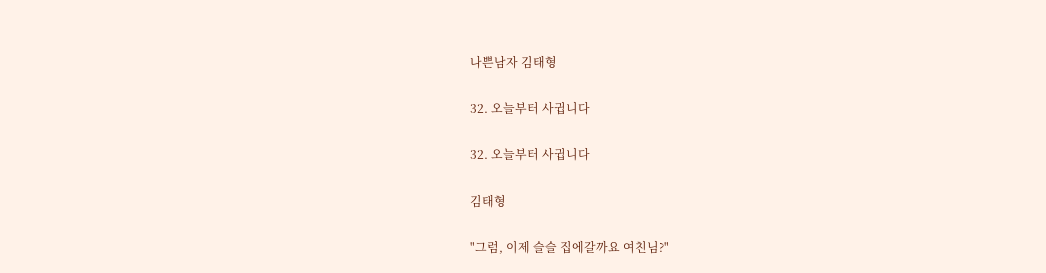나쁜남자 김태형

32. 오늘부터 사귑니다

32. 오늘부터 사귑니다

김태형

"그럼, 이제 슬슬 집에갈까요 여친님?"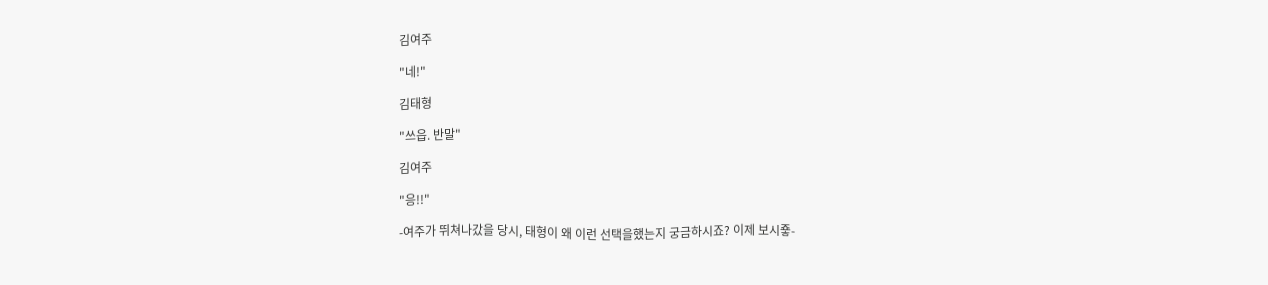김여주

"네!"

김태형

"쓰읍. 반말"

김여주

"응!!"

-여주가 뛰쳐나갔을 당시, 태형이 왜 이런 선택을했는지 궁금하시죠? 이제 보시죻-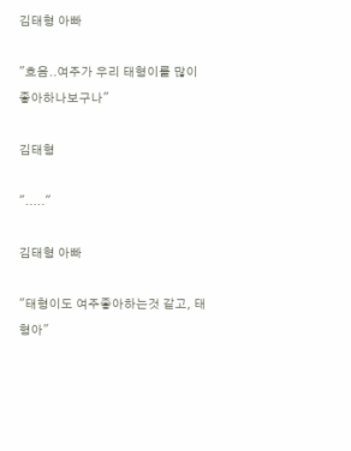김태형 아빠

"흐음..여주가 우리 태형이를 많이 좋아하나보구나"

김태형

"....."

김태형 아빠

"태형이도 여주좋아하는것 같고, 태형아"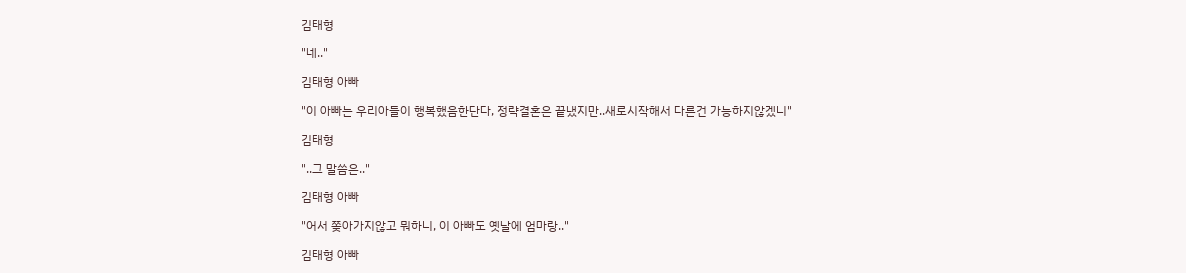김태형

"네.."

김태형 아빠

"이 아빠는 우리아들이 행복했음한단다, 정략결혼은 끝냈지만..새로시작해서 다른건 가능하지않겠니"

김태형

"..그 말씀은.."

김태형 아빠

"어서 쫒아가지않고 뭐하니, 이 아빠도 옛날에 엄마랑.."

김태형 아빠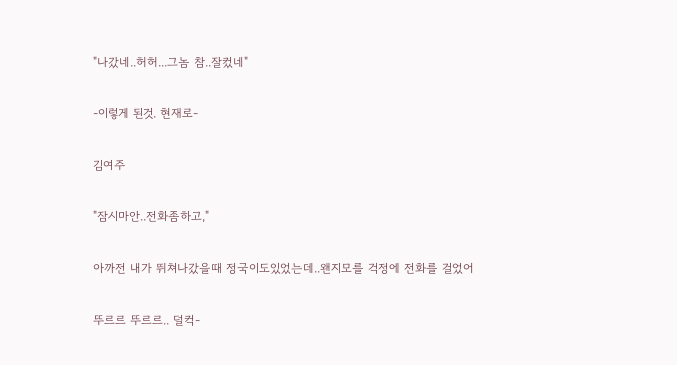"나갔네..허허...그놈 참..잘컸네"

-이렇게 된것. 현재로-

김여주

"잠시마안..전화좀하고,"

아까전 내가 뛰쳐나갔을때 정국이도있었는데..왠지모를 걱정에 전화를 걸었어

뚜르르 뚜르르.. 덜컥-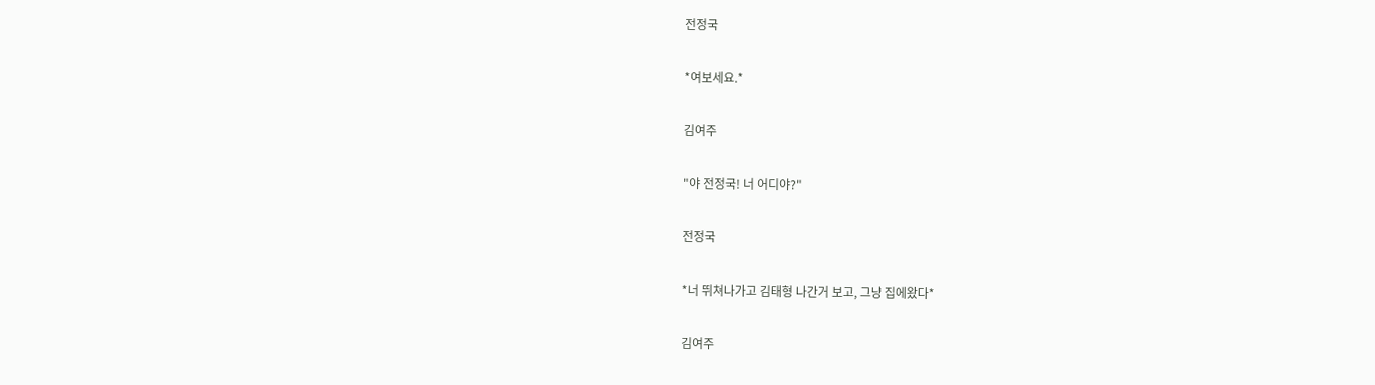전정국

*여보세요.*

김여주

"야 전정국! 너 어디야?"

전정국

*너 뛰쳐나가고 김태형 나간거 보고, 그냥 집에왔다*

김여주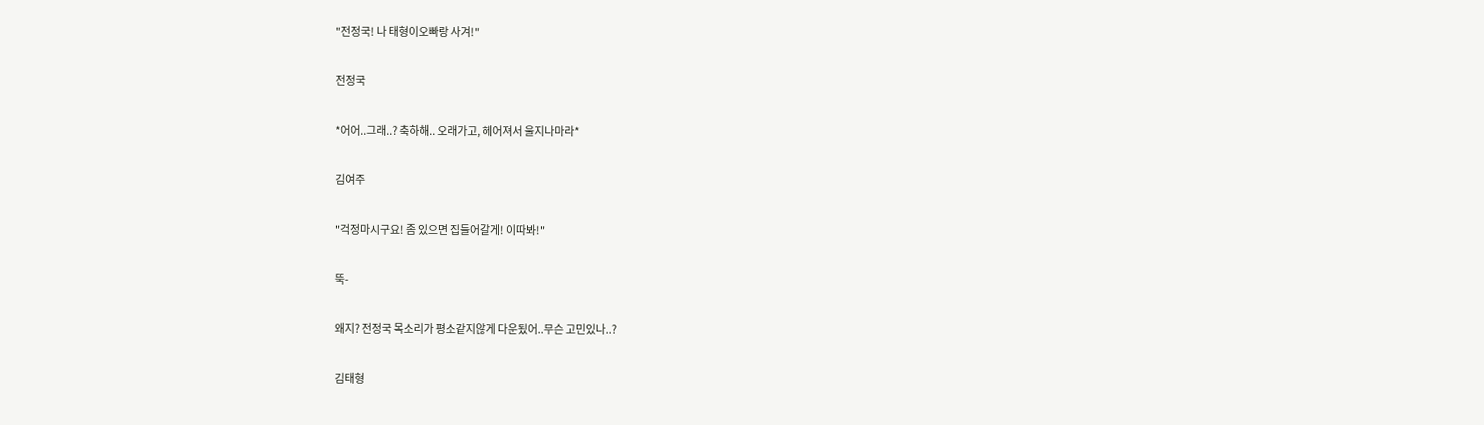"전정국! 나 태형이오빠랑 사겨!"

전정국

*어어..그래..? 축하해.. 오래가고, 헤어져서 울지나마라*

김여주

"걱정마시구요! 좀 있으면 집들어갈게! 이따봐!"

뚝-

왜지? 전정국 목소리가 평소같지않게 다운됬어..무슨 고민있나..?

김태형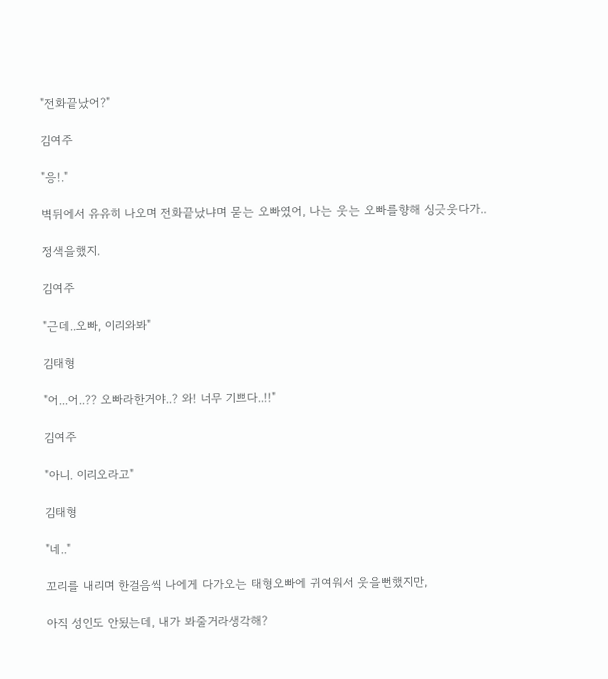"전화끝났어?"

김여주

"응!."

벽뒤에서 유유히 나오며 전화끝났냐며 묻는 오빠였어, 나는 웃는 오빠를향해 싱긋웃다가..

정색을했지.

김여주

"근데..오빠, 이리와봐"

김태형

"어...어..?? 오빠라한거야..? 와! 너무 기쁘다..!!"

김여주

"아니. 이리오라고"

김태형

"네.."

꼬리를 내리며 한걸음씩 나에게 다가오는 태형오빠에 귀여워서 웃을뻔했지만,

아직 성인도 안됬는데, 내가 봐줄거라생각해?